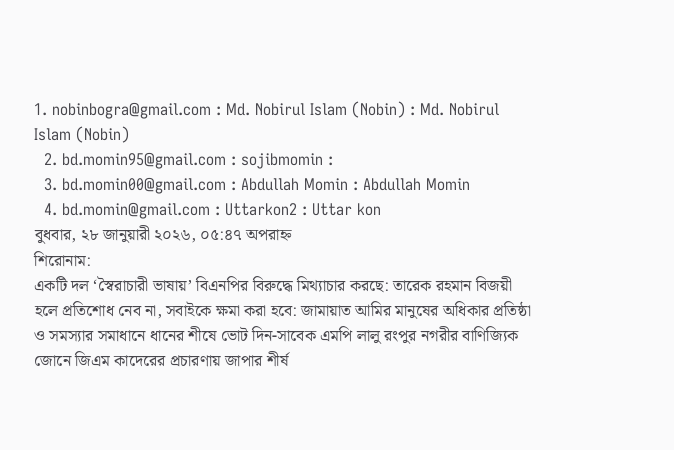1. nobinbogra@gmail.com : Md. Nobirul Islam (Nobin) : Md. Nobirul Islam (Nobin)
  2. bd.momin95@gmail.com : sojibmomin :
  3. bd.momin00@gmail.com : Abdullah Momin : Abdullah Momin
  4. bd.momin@gmail.com : Uttarkon2 : Uttar kon
বুধবার, ২৮ জানুয়ারী ২০২৬, ০৫:৪৭ অপরাহ্ন
শিরোনাম:
একটি দল ‘স্বৈরাচারী ভাষায়’ বিএনপির বিরুদ্ধে মিথ্যাচার করছে: তারেক রহমান বিজয়ী হলে প্রতিশোধ নেব না, সবাইকে ক্ষমা করা হবে: জামায়াত আমির মানুষের অধিকার প্রতিষ্ঠা ও সমস্যার সমাধানে ধানের শীষে ভোট দিন-সাবেক এমপি লালু রংপুর নগরীর বাণিজ্যিক জোনে জিএম কাদেরের প্রচারণায় জাপার শীর্ষ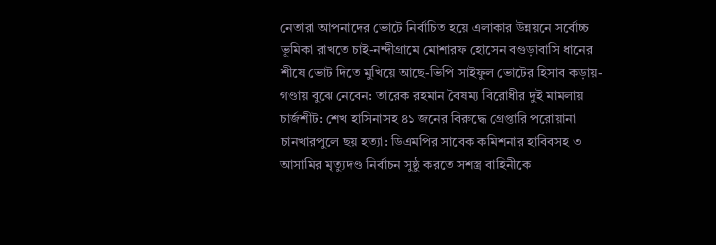নেতারা আপনাদের ভোটে নির্বাচিত হয়ে এলাকার উন্নয়নে সর্বোচ্চ ভূমিকা রাখতে চাই-নন্দীগ্রামে মোশারফ হোসেন বগুড়াবাসি ধানের শীষে ভোট দিতে মুখিয়ে আছে-ভিপি সাইফুল ভোটের হিসাব কড়ায়-গণ্ডায় বুঝে নেবেন: তারেক রহমান বৈষম্য বিরোধীর দুই মামলায় চার্জশীট: শেখ হাসিনাসহ ৪১ জনের বিরুদ্ধে গ্রেপ্তারি পরোয়ানা চানখারপুলে ছয় হত্যা: ডিএমপির সাবেক কমিশনার হাবিবসহ ৩ আসামির মৃত্যুদণ্ড নির্বাচন সুষ্ঠু করতে সশস্ত্র বাহিনীকে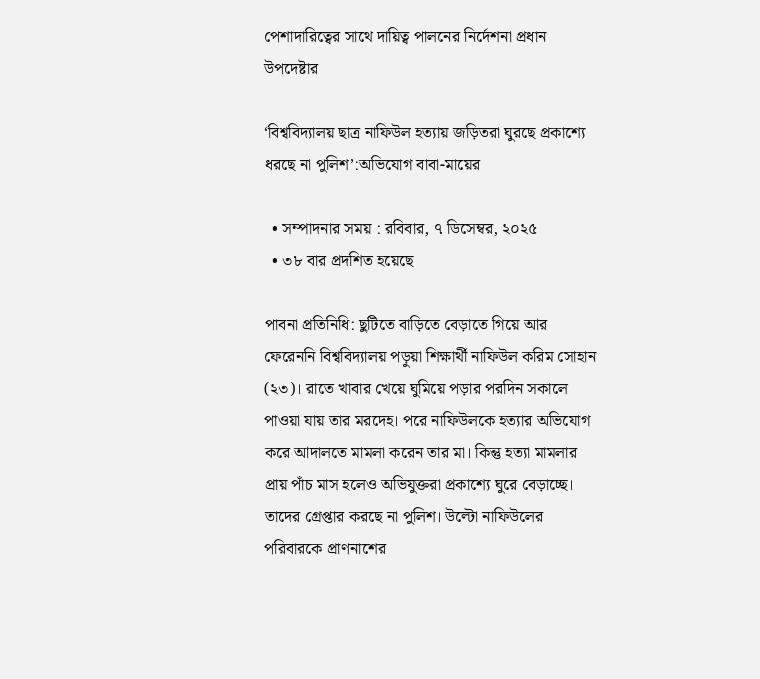পেশাদারিত্বের সাথে দায়িত্ব পালনের নির্দেশনা প্রধান উপদেষ্টার

‘বিশ্ববিদ্যালয় ছাত্র নাফিউল হত্যায় জড়িতরা ঘুরছে প্রকাশ্যে ধরছে না পুলিশ’:অভিযোগ বাবা-মায়ের

  • সম্পাদনার সময় : রবিবার, ৭ ডিসেম্বর, ২০২৫
  • ৩৮ বার প্রদশিত হয়েছে

পাবনা প্রতিনিধি: ছুটিতে বাড়িতে বেড়াতে গিয়ে আর ফেরেননি বিশ্ববিদ্যালয় পড়ুয়া শিক্ষার্থী নাফিউল করিম সোহান (২৩)। রাতে খাবার খেয়ে ঘুমিয়ে পড়ার পরদিন সকালে পাওয়া যায় তার মরদেহ। পরে নাফিউলকে হত্যার অভিযোগ করে আদালতে মামলা করেন তার মা। কিন্তু হত্যা মামলার প্রায় পাঁচ মাস হলেও অভিযুক্তরা প্রকাশ্যে ঘুরে বেড়াচ্ছে। তাদের গ্রেপ্তার করছে না পুলিশ। উল্টো নাফিউলের পরিবারকে প্রাণনাশের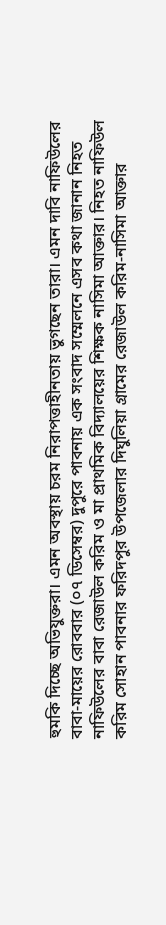হুমকি দিচ্ছে অভিযুক্তরা। এমন অবস্থায় চরম নিরাপত্তাহীনতায় ভুগছেন তারা। এমন দাবি নাফিউলের বাবা-মায়ের রোববার (০৭ ডিসেম্বর) দুপুরে পাবনায় এক সংবাদ সম্মেলনে এসব কথা জানান নিহত নাফিউলের বাবা রেজাউল করিম ও মা প্রাথমিক বিদ্যালয়ের শিক্ষক নাসিমা আক্তার। নিহত নাফিউল করিম সোহান পাবনার ফরিদপুর উপজেলার দিঘুলিয়া গ্রামের রেজাউল করিম-নাসিমা আক্তার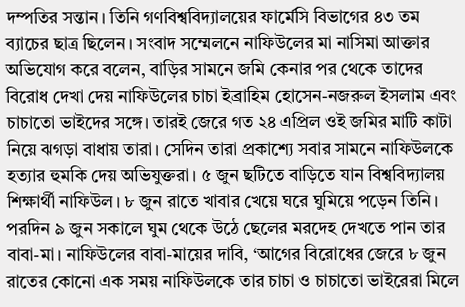দম্পতির সন্তান। তিনি গণবিশ্ববিদ্যালয়ের ফার্মেসি বিভাগের ৪৩ তম ব্যাচের ছাত্র ছিলেন। সংবাদ সম্মেলনে নাফিউলের মা নাসিমা আক্তার অভিযোগ করে বলেন, বাড়ির সামনে জমি কেনার পর থেকে তাদের বিরোধ দেখা দেয় নাফিউলের চাচা ইব্রাহিম হোসেন-নজরুল ইসলাম এবং চাচাতো ভাইদের সঙ্গে। তারই জেরে গত ২৪ এপ্রিল ওই জমির মাটি কাটা নিয়ে ঝগড়া বাধায় তারা। সেদিন তারা প্রকাশ্যে সবার সামনে নাফিউলকে হত্যার হুমকি দেয় অভিযুক্তরা। ৫ জুন ছটিতে বাড়িতে যান বিশ্ববিদ্যালয় শিক্ষার্থী নাফিউল। ৮ জুন রাতে খাবার খেয়ে ঘরে ঘুমিয়ে পড়েন তিনি। পরদিন ৯ জুন সকালে ঘুম থেকে উঠে ছেলের মরদেহ দেখতে পান তার বাবা-মা। নাফিউলের বাবা-মায়ের দাবি, ‘আগের বিরোধের জেরে ৮ ‍জুন রাতের কোনো এক সময় নাফিউলকে তার চাচা ও চাচাতো ভাইরেরা মিলে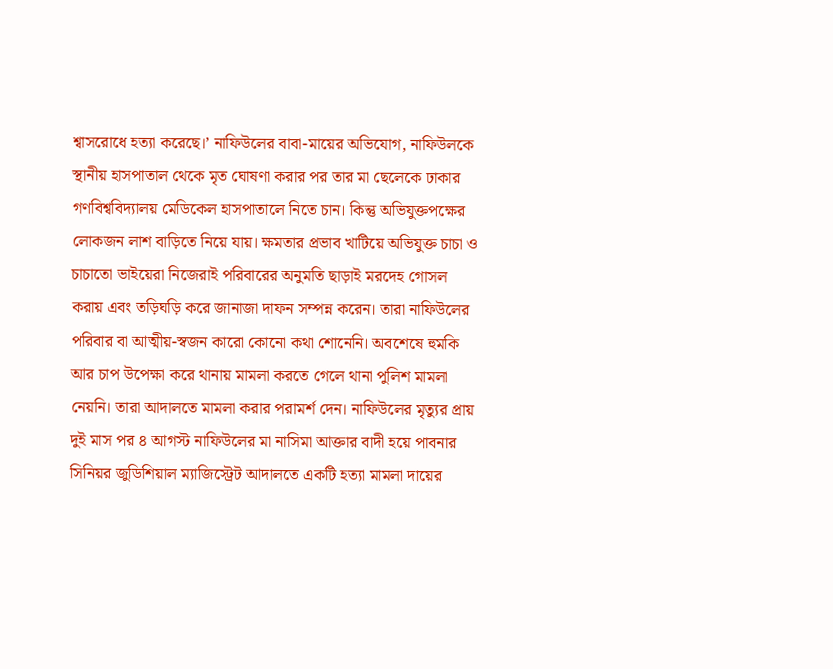শ্বাসরোধে হত্যা করেছে।’ নাফিউলের বাবা-মায়ের অভিযোগ, নাফিউলকে স্থানীয় হাসপাতাল থেকে মৃত ঘোষণা করার পর তার মা ছেলেকে ঢাকার গণবিশ্ববিদ্যালয় মেডিকেল হাসপাতালে নিতে চান। কিন্তু অভিযুক্তপক্ষের লোকজন লাশ বাড়িতে নিয়ে যায়। ক্ষমতার প্রভাব খাটিয়ে অভিযুক্ত চাচা ও চাচাতো ভাইয়েরা নিজেরাই পরিবারের অনুমতি ছাড়াই মরদেহ গোসল করায় এবং তড়িঘড়ি করে জানাজা দাফন সম্পন্ন করেন। তারা নাফিউলের পরিবার বা আত্মীয়-স্বজন কারো কোনো কথা শোনেনি। অবশেষে হুমকি আর চাপ উপেক্ষা করে থানায় মামলা করতে গেলে থানা পুলিশ মামলা নেয়নি। তারা আদালতে মামলা করার পরামর্শ দেন। নাফিউলের মৃত্যুর প্রায় দুই মাস পর ৪ আগস্ট নাফিউলের মা নাসিমা আক্তার বাদী হয়ে পাবনার সিনিয়র জুডিশিয়াল ম্যাজিস্ট্রেট আদালতে একটি হত্যা মামলা দায়ের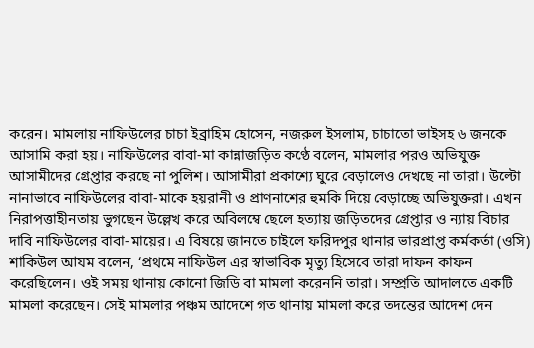করেন। মামলায় নাফিউলের চাচা ইব্রাহিম হোসেন, নজরুল ইসলাম, চাচাতো ভাইসহ ৬ জনকে আসামি করা হয়। নাফিউলের বাবা-মা কান্নাজড়িত কণ্ঠে বলেন, মামলার পরও অভিযুক্ত আসামীদের গ্রেপ্তার করছে না পুলিশ। আসামীরা প্রকাশ্যে ঘুরে বেড়ালেও দেখছে না তারা। উল্টো নানাভাবে নাফিউলের বাবা-মাকে হয়রানী ও প্রাণনাশের হুমকি দিয়ে বেড়াচ্ছে অভিযুক্তরা। এখন নিরাপত্তাহীনতায় ভুগছেন উল্লেখ করে অবিলম্বে ছেলে হত্যায় জড়িতদের গ্রেপ্তার ও ন্যায় বিচার দাবি নাফিউলের বাবা-মায়ের। এ বিষয়ে জানতে চাইলে ফরিদপুর থানার ভারপ্রাপ্ত কর্মকর্তা (ওসি) শাকিউল আযম বলেন, ‘প্রথমে নাফিউল এর স্বাভাবিক মৃত্যু হিসেবে তারা দাফন কাফন করেছিলেন। ওই সময় থানায় কোনো জিডি বা মামলা করেননি তারা। সম্প্রতি আদালতে একটি মামলা করেছেন। সেই মামলার পঞ্চম আদেশে গত থানায় মামলা করে তদন্তের আদেশ দেন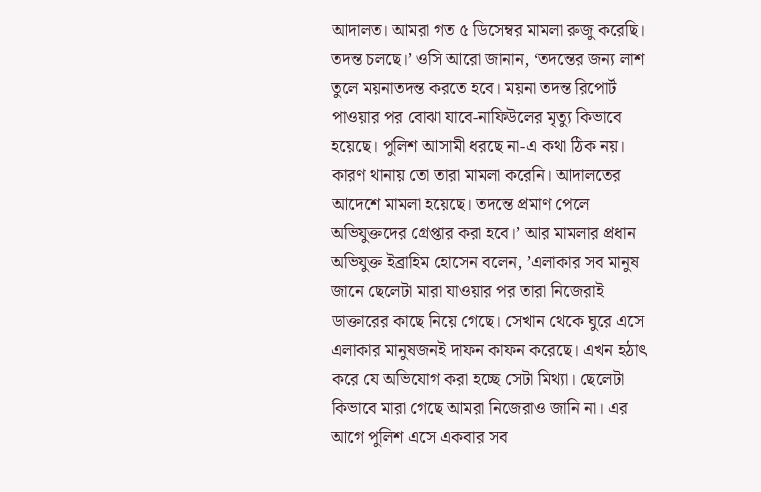আদালত। আমরা গত ৫ ডিসেম্বর মামলা রুজু করেছি। তদন্ত চলছে।’ ওসি আরো জানান, ‘তদন্তের জন্য লাশ তুলে ময়নাতদন্ত করতে হবে। ময়না তদন্ত রিপোর্ট পাওয়ার পর বোঝা যাবে-নাফিউলের মৃত্যু কিভাবে হয়েছে। পুলিশ আসামী ধরছে না-এ কথা ঠিক নয়। কারণ থানায় তো তারা মামলা করেনি। আদালতের আদেশে মামলা হয়েছে। তদন্তে প্রমাণ পেলে অভিযুক্তদের গ্রেপ্তার করা হবে।’ আর মামলার প্রধান অভিযুক্ত ইব্রাহিম হোসেন বলেন, ’এলাকার সব মানুষ জানে ছেলেটা মারা যাওয়ার পর তারা নিজেরাই ডাক্তারের কাছে নিয়ে গেছে। সেখান থেকে ঘুরে এসে এলাকার মানুষজনই দাফন কাফন করেছে। এখন হঠাৎ করে যে অভিযোগ করা হচ্ছে সেটা মিথ্যা। ছেলেটা কিভাবে মারা গেছে আমরা নিজেরাও জানি না। এর আগে পুলিশ এসে একবার সব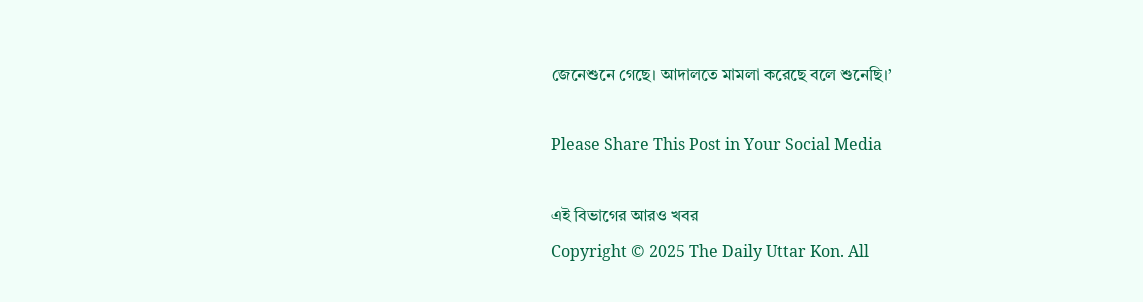জেনেশুনে গেছে। আদালতে মামলা করেছে বলে শুনেছি।’

Please Share This Post in Your Social Media

এই বিভাগের আরও খবর
Copyright © 2025 The Daily Uttar Kon. All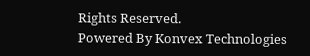Rights Reserved.
Powered By Konvex Technologies